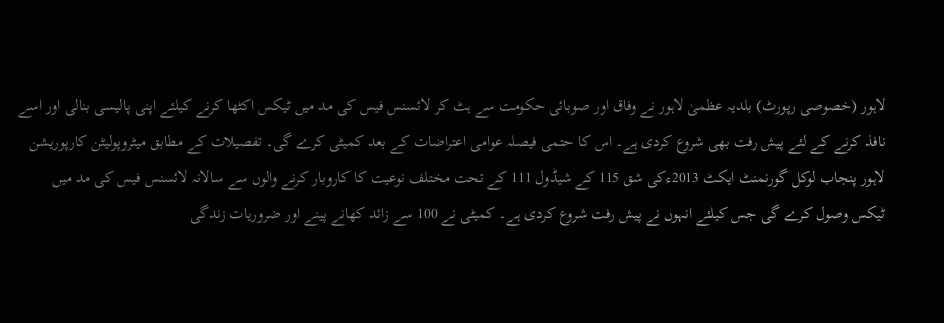لاہور (خصوصی رپورٹ) بلدیہ عظمیٰ لاہور نے وفاق اور صوبائی حکومت سے ہٹ کر لائسنس فیس کی مد میں ٹیکس اکٹھا کرنے کیلئے اپنی پالیسی بنالی اور اسے نافذ کرنے کے لئے پیش رفت بھی شروع کردی ہے۔ اس کا حتمی فیصلہ عوامی اعتراضات کے بعد کمیٹی کرے گی۔ تفصیلات کے مطابق میٹروپولیٹن کارپوریشن لاہور پنجاب لوکل گورنمنٹ ایکٹ 2013ءکی شق 115 کے شیڈول 111 کے تحت مختلف نوعیت کا کاروبار کرنے والوں سے سالانہ لائسنس فیس کی مد میں ٹیکس وصول کرے گی جس کیلئے انہوں نے پیش رفت شروع کردی ہے۔ کمیٹی نے 100 سے زائد کھانے پینے اور ضروریات زندگی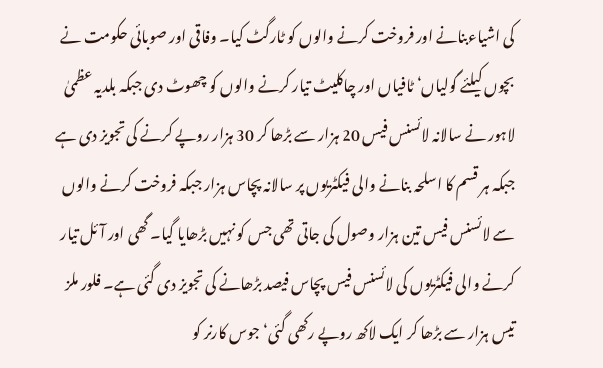کی اشیاءبنانے اور فروخت کرنے والوں کو ٹارگٹ کیا۔ وفاقی اور صوبائی حکومت نے بچوں کیلئے گولیاں‘ ٹافیاں اور چاکلیٹ تیار کرنے والوں کو چھوٹ دی جبکہ بلدیہ عظمیٰ لاہور نے سالانہ لائسنس فیس 20 ہزار سے بڑھا کر 30 ہزار روپے کرنے کی تجویز دی ہے جبکہ ہر قسم کا اسلحہ بنانے والی فیکٹریوں پر سالانہ پچاس ہزار جبکہ فروخت کرنے والوں سے لائسنس فیس تین ہزار وصول کی جاتی تھی جس کو نہیں بڑھایا گیا۔ گھی اور آئل تیار کرنے والی فیکٹریوں کی لائسنس فیس پچاس فیصد بڑھانے کی تجویز دی گئی ہے۔ فلور ملز تیس ہزار سے بڑھا کر ایک لاکھ روپے رکھی گئی‘ جوس کارنر کو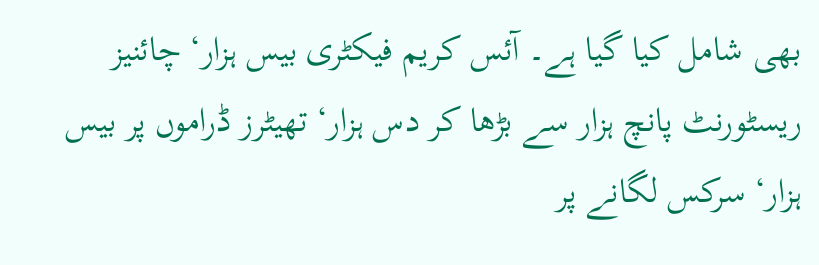بھی شامل کیا گیا ہے۔ آئس کریم فیکٹری بیس ہزار‘ چائنیز ریسٹورنٹ پانچ ہزار سے بڑھا کر دس ہزار‘ تھیٹرز ڈراموں پر بیس ہزار‘ سرکس لگانے پر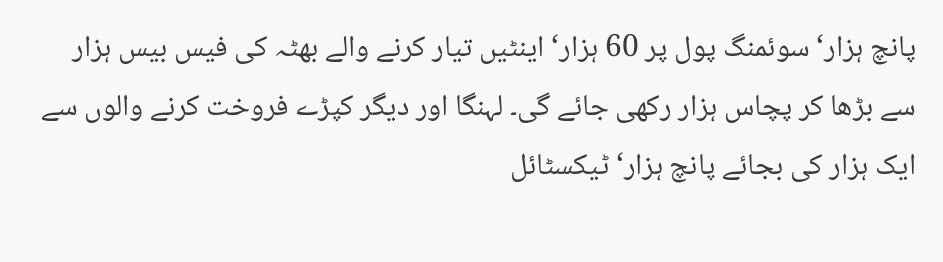پانچ ہزار‘ سوئمنگ پول پر 60 ہزار‘ اینٹیں تیار کرنے والے بھٹہ کی فیس بیس ہزار سے بڑھا کر پچاس ہزار رکھی جائے گی۔ لہنگا اور دیگر کپڑے فروخت کرنے والوں سے ایک ہزار کی بجائے پانچ ہزار‘ ٹیکسٹائل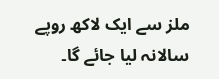ملز سے ایک لاکھ روپے سالانہ لیا جائے گا۔